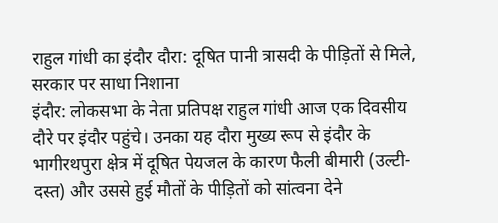राहुल गांधी का इंदौर दौरा: दूषित पानी त्रासदी के पीड़ितों से मिले, सरकार पर साधा निशाना
इंदौर: लोकसभा के नेता प्रतिपक्ष राहुल गांधी आज एक दिवसीय दौरे पर इंदौर पहुंचे। उनका यह दौरा मुख्य रूप से इंदौर के भागीरथपुरा क्षेत्र में दूषित पेयजल के कारण फैली बीमारी (उल्टी-दस्त) और उससे हुई मौतों के पीड़ितों को सांत्वना देने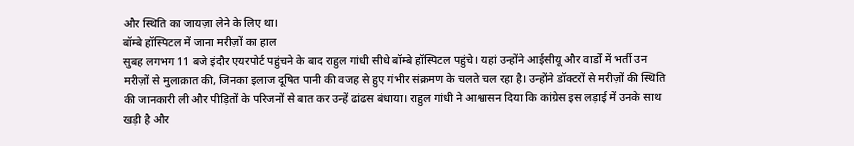और स्थिति का जायज़ा लेने के लिए था।
बॉम्बे हॉस्पिटल में जाना मरीज़ों का हाल
सुबह लगभग 11 बजे इंदौर एयरपोर्ट पहुंचने के बाद राहुल गांधी सीधे बॉम्बे हॉस्पिटल पहुंचे। यहां उन्होंने आईसीयू और वार्डों में भर्ती उन मरीज़ों से मुलाक़ात की, जिनका इलाज दूषित पानी की वजह से हुए गंभीर संक्रमण के चलते चल रहा है। उन्होंने डॉक्टरों से मरीज़ों की स्थिति की जानकारी ली और पीड़ितों के परिजनों से बात कर उन्हें ढांढस बंधाया। राहुल गांधी ने आश्वासन दिया कि कांग्रेस इस लड़ाई में उनके साथ खड़ी है और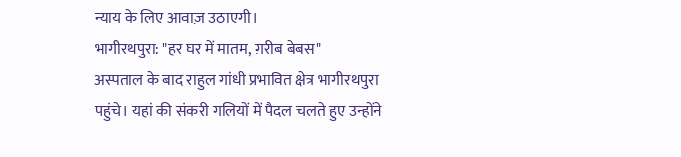न्याय के लिए आवाज़ उठाएगी।
भागीरथपुरा: "हर घर में मातम, ग़रीब बेबस"
अस्पताल के बाद राहुल गांधी प्रभावित क्षेत्र भागीरथपुरा पहुंचे। यहां की संकरी गलियों में पैदल चलते हुए उन्होंने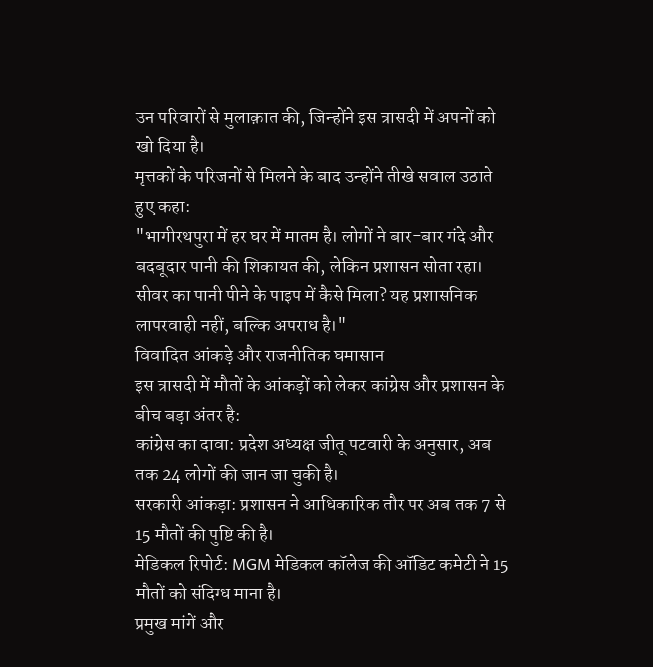उन परिवारों से मुलाक़ात की, जिन्होंने इस त्रासदी में अपनों को खो दिया है।
मृत्तकों के परिजनों से मिलने के बाद उन्होंने तीखे सवाल उठाते हुए कहा:
"भागीरथपुरा में हर घर में मातम है। लोगों ने बार-बार गंदे और बदबूदार पानी की शिकायत की, लेकिन प्रशासन सोता रहा। सीवर का पानी पीने के पाइप में कैसे मिला? यह प्रशासनिक लापरवाही नहीं, बल्कि अपराध है।"
विवादित आंकड़े और राजनीतिक घमासान
इस त्रासदी में मौतों के आंकड़ों को लेकर कांग्रेस और प्रशासन के बीच बड़ा अंतर है:
कांग्रेस का दावा: प्रदेश अध्यक्ष जीतू पटवारी के अनुसार, अब तक 24 लोगों की जान जा चुकी है।
सरकारी आंकड़ा: प्रशासन ने आधिकारिक तौर पर अब तक 7 से 15 मौतों की पुष्टि की है।
मेडिकल रिपोर्ट: MGM मेडिकल कॉलेज की ऑडिट कमेटी ने 15 मौतों को संदिग्ध माना है।
प्रमुख मांगें और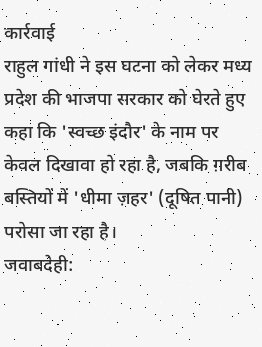कार्रवाई
राहुल गांधी ने इस घटना को लेकर मध्य प्रदेश की भाजपा सरकार को घेरते हुए कहा कि 'स्वच्छ इंदौर' के नाम पर केवल दिखावा हो रहा है, जबकि ग़रीब बस्तियों में 'धीमा ज़हर' (दूषित पानी) परोसा जा रहा है।
जवाबदेही: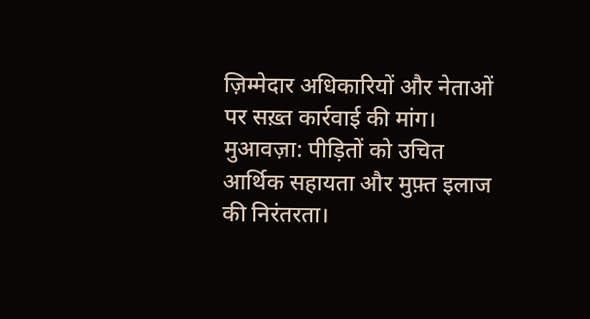ज़िम्मेदार अधिकारियों और नेताओं पर सख़्त कार्रवाई की मांग।
मुआवज़ा: पीड़ितों को उचित आर्थिक सहायता और मुफ़्त इलाज की निरंतरता।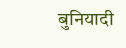बुनियादी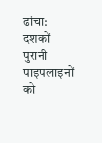ढांचा: दशकों पुरानी पाइपलाइनों को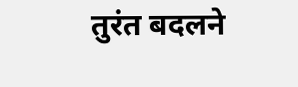तुरंत बदलने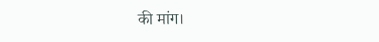की मांग।